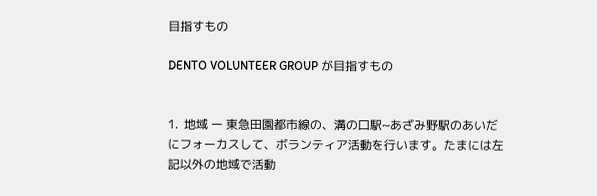目指すもの

DENTO VOLUNTEER GROUP が目指すもの


1.  地域 ー 東急田園都市線の、溝の口駅~あざみ野駅のあいだにフォーカスして、ボランティア活動を行います。たまには左記以外の地域で活動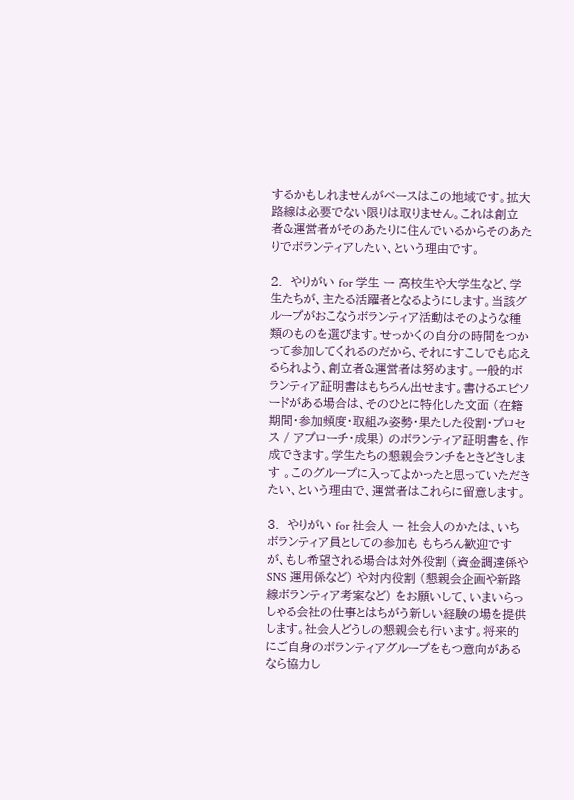するかもしれませんがベースはこの地域です。拡大路線は必要でない限りは取りません。これは創立者&運営者がそのあたりに住んでいるからそのあたりでボランティアしたい、という理由です。

2.  やりがい for 学生 ー 高校生や大学生など、学生たちが、主たる活躍者となるようにします。当該グループがおこなうボランティア活動はそのような種類のものを選びます。せっかくの自分の時間をつかって参加してくれるのだから、それにすこしでも応えるられよう、創立者&運営者は努めます。一般的ボランティア証明書はもちろん出せます。書けるエピソードがある場合は、そのひとに特化した文面 (在籍期間・参加頻度・取組み姿勢・果たした役割・プロセス / アプローチ・成果) のボランティア証明書を、作成できます。学生たちの懇親会ランチをときどきします 。このグループに入ってよかったと思っていただきたい、という理由で、運営者はこれらに留意します。

3.  やりがい for 社会人 ー 社会人のかたは、いちボランティア員としての参加も もちろん歓迎ですが、もし希望される場合は対外役割 (資金調達係や SNS 運用係など) や対内役割 (懇親会企画や新路線ボランティア考案など) をお願いして、いまいらっしゃる会社の仕事とはちがう新しい経験の場を提供します。社会人どうしの懇親会も行います。将来的にご自身のボランティアグループをもつ意向があるなら協力し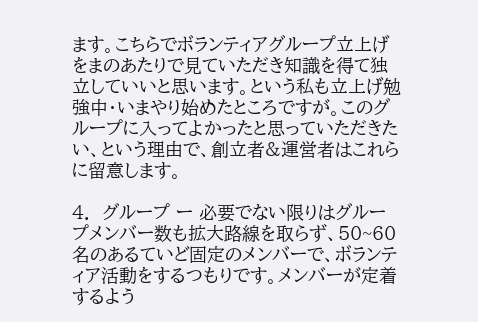ます。こちらでボランティアグループ立上げをまのあたりで見ていただき知識を得て独立していいと思います。という私も立上げ勉強中・いまやり始めたところですが。このグループに入ってよかったと思っていただきたい、という理由で、創立者&運営者はこれらに留意します。

4.  グループ ー 必要でない限りはグループメンバー数も拡大路線を取らず、50~60 名のあるていど固定のメンバーで、ボランティア活動をするつもりです。メンバーが定着するよう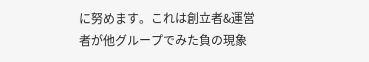に努めます。これは創立者&運営者が他グループでみた負の現象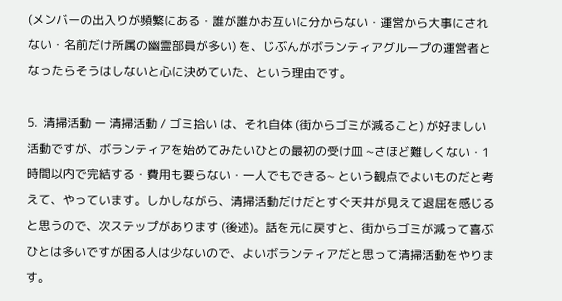(メンバーの出入りが頻繁にある・誰が誰かお互いに分からない・運営から大事にされない・名前だけ所属の幽霊部員が多い) を、じぶんがボランティアグループの運営者となったらそうはしないと心に決めていた、という理由です。

5.  清掃活動 ー 清掃活動 / ゴミ拾い は、それ自体 (街からゴミが減ること) が好ましい活動ですが、ボランティアを始めてみたいひとの最初の受け皿 ~さほど難しくない・1 時間以内で完結する・費用も要らない・一人でもできる~ という観点でよいものだと考えて、やっています。しかしながら、清掃活動だけだとすぐ天井が見えて退屈を感じると思うので、次ステップがあります (後述)。話を元に戻すと、街からゴミが減って喜ぶひとは多いですが困る人は少ないので、よいボランティアだと思って清掃活動をやります。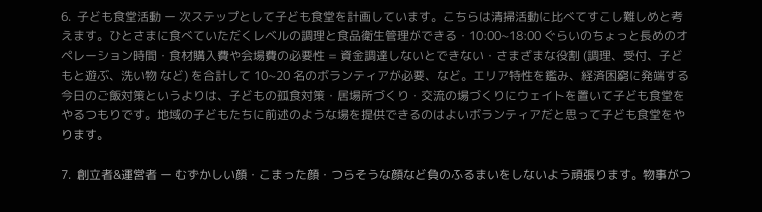6.  子ども食堂活動 ー 次ステップとして子ども食堂を計画しています。こちらは清掃活動に比べてすこし難しめと考えます。ひとさまに食べていただくレベルの調理と食品衛生管理ができる・10:00~18:00 ぐらいのちょっと長めのオペレーション時間・食材購入費や会場費の必要性 = 資金調達しないとできない・さまざまな役割 (調理、受付、子どもと遊ぶ、洗い物 など) を合計して 10~20 名のボランティアが必要、など。エリア特性を鑑み、経済困窮に発端する今日のご飯対策というよりは、子どもの孤食対策・居場所づくり・交流の場づくりにウェイトを置いて子ども食堂をやるつもりです。地域の子どもたちに前述のような場を提供できるのはよいボランティアだと思って子ども食堂をやります。

7.  創立者&運営者 ー むずかしい顔・こまった顔・つらそうな顔など負のふるまいをしないよう頑張ります。物事がつ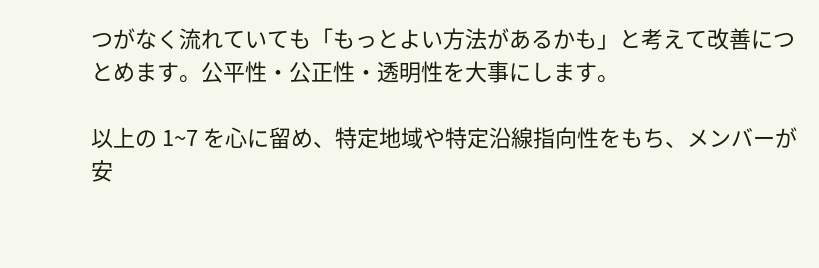つがなく流れていても「もっとよい方法があるかも」と考えて改善につとめます。公平性・公正性・透明性を大事にします。

以上の 1~7 を心に留め、特定地域や特定沿線指向性をもち、メンバーが安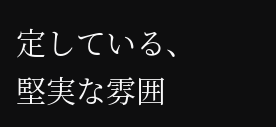定している、堅実な雰囲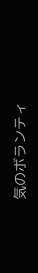気のボランティ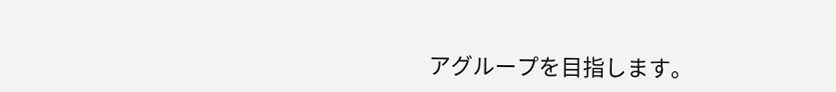アグループを目指します。